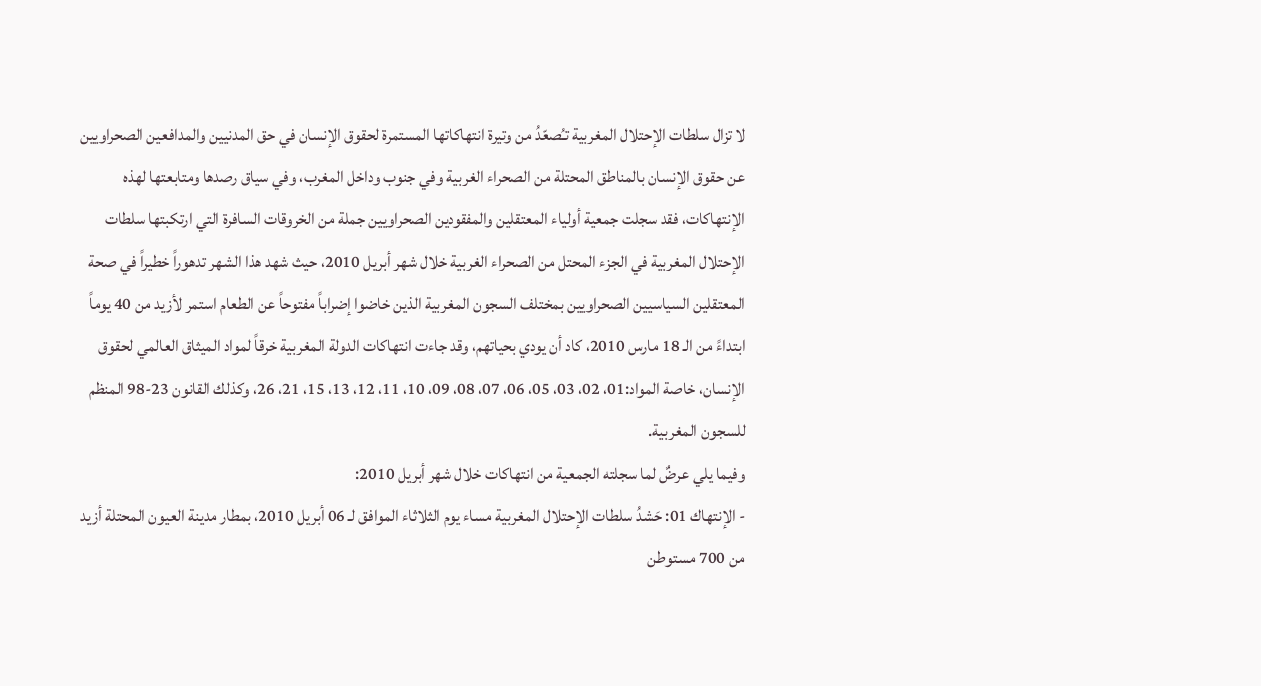لا تزال سلطات الإحتلال المغربية تـُصعّدُ من وتيرة انتهاكاتها المستمرة لحقوق الإنسان في حق المدنيين والمدافعين الصحراويين عن حقوق الإنسان بالمناطق المحتلة من الصحراء الغربية وفي جنوب وداخل المغرب، وفي سياق رصدها ومتابعتها لهذه الإنتهاكات، فقد سجلت جمعية أولياء المعتقلين والمفقودين الصحراويين جملة من الخروقات السافرة التي ارتكبتها سلطات الإحتلال المغربية في الجزء المحتل من الصحراء الغربية خلال شهر أبريل 2010، حيث شهد هذا الشهر تدهوراً خطيراً في صحة المعتقلين السياسيين الصحراويين بمختلف السجون المغربية الذين خاضوا إضراباً مفتوحاً عن الطعام استمر لأزيد من 40 يوماً ابتداءً من الـ 18 مارس 2010، كاد أن يودي بحياتهم، وقد جاءت انتهاكات الدولة المغربية خرقاً لمواد الميثاق العالمي لحقوق الإنسان، خاصة المواد:01، 02، 03، 05، 06، 07، 08، 09، 10، 11، 12، 13، 15، 21، 26، وكذلك القانون 23-98 المنظم للسجون المغربية.
وفيما يلي عرضٌ لما سجلته الجمعية من انتهاكات خلال شهر أبريل 2010:
- الإنتهاك 01: حَشدُ سلطات الإحتلال المغربية مساء يوم الثلاثاء الموافق لـ 06 أبريل 2010، بمطار مدينة العيون المحتلة أزيد من 700 مستوطن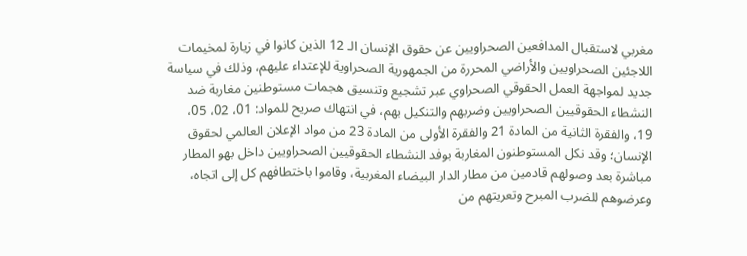مغربي لاستقبال المدافعين الصحراويين عن حقوق الإنسان الـ 12 الذين كانوا في زيارة لمخيمات اللاجئين الصحراويين والأراضي المحررة من الجمهورية الصحراوية للإعتداء عليهم، وذلك في سياسة جديد لمواجهة العمل الحقوقي الصحراوي عبر تشجيع وتنسيق هجمات مستوطنين مغاربة ضد النشطاء الحقوقيين الصحراويين وضربهم والتنكيل بهم، في انتهاك صريح للمواد: 01، 02، 05، 19، والفقرة الثانية من المادة 21 والفقرة الأولى من المادة 23 من مواد الإعلان العالمي لحقوق الإنسان؛ وقد نكل المستوطنون المغاربة بوفد النشطاء الحقوقيين الصحراويين داخل بهو المطار مباشرة بعد وصولهم قادمين من مطار الدار البيضاء المغربية، وقاموا باختطافهم كل إلى اتجاه، وعرضوهم للضرب المبرح وتعريتهم من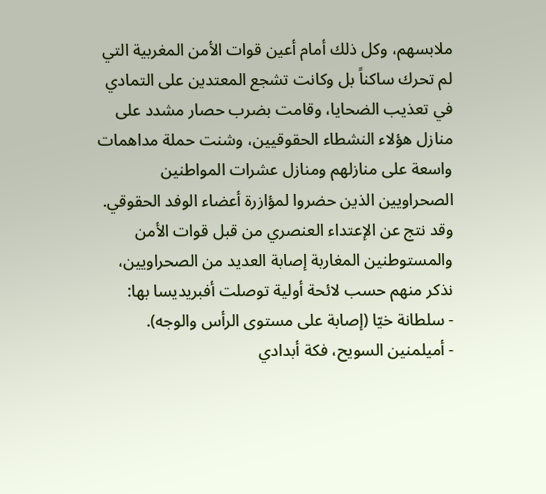ملابسهم، وكل ذلك أمام أعين قوات الأمن المغربية التي لم تحرك ساكناً بل وكانت تشجع المعتدين على التمادي في تعذيب الضحايا، وقامت بضرب حصار مشدد على منازل هؤلاء النشطاء الحقوقيين، وشنت حملة مداهمات واسعة على منازلهم ومنازل عشرات المواطنين الصحراويين الذين حضروا لمؤازرة أعضاء الوفد الحقوقي. وقد نتج عن الإعتداء العنصري من قبل قوات الأمن والمستوطنين المغاربة إصابة العديد من الصحراويين، نذكر منهم حسب لائحة أولية توصلت أفبريديسا بها:
- سلطانة خيّا (إصابة على مستوى الرأس والوجه).
- أميلمنين السويح، فكة أبدادي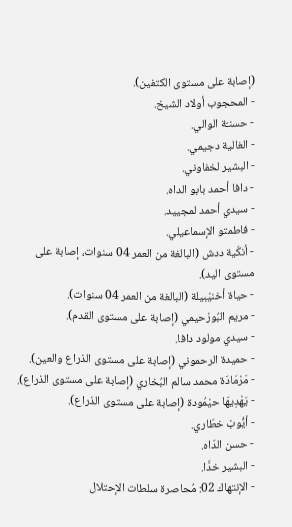(إصابة على مستوى الكتفين).
- المحجوب أولاد الشيخ.
- حسنـّة الوالي.
- الغالية دجيمي.
- البشير لخفاوني.
- دافا أحمد بابو الداه.
- سيدي أحمد لمجييد.
- فاطمتو الإسماعيلي.
- أنكّية ددش (البالغة من العمر 04 سنوات، إصابة على مستوى اليد).
- حياة أخنيْبيلة (البالغة من العمر 04 سنوات).
- مريم البُورْحيمي (إصابة على مستوى القدم).
- سيدي مولود دافا.
- حميدة الرحموني (إصابة على مستوى الذراع والعين).
- مَرْمَادَة محمد سالم البُخاري (إصابة على مستوى الذراع).
- يَهْدِيهَا حيْمُودة (إصابة على مستوى الذراع).
- أيُّوبْ خطّاري.
- حسن الدّاه.
- البشير خدَّا.
- الإنتهاك 02: مُحاصرة سلطات الإحتلال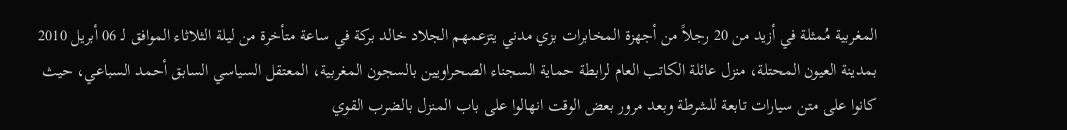المغربية مُمثلة في أزيد من 20 رجلاً من أجهزة المخابرات بزي مدني يتزعمهم الجلاد خالد بركة في ساعة متأخرة من ليلة الثلاثاء الموافق لـ 06 أبريل 2010 بمدينة العيون المحتلة، منزل عائلة الكاتب العام لرابطة حماية السجناء الصحراويين بالسجون المغربية، المعتقل السياسي السابق أحمد السباعي، حيث كانوا على متن سيارات تابعة للشرطة وبعد مرور بعض الوقت انهالوا على باب المنزل بالضرب القوي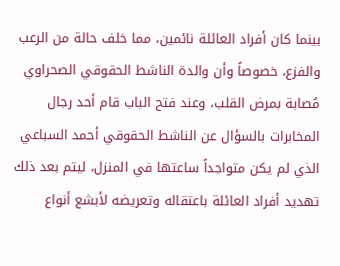بينما كان أفراد العائلة نائمين، مما خلف حالة من الرعب والفزع، خصوصاً وأن والدة الناشط الحقوقي الصحراوي مُصابة بمرض القلب، وعند فتح الباب قام أحد رجال المخابرات بالسؤال عن الناشط الحقوقي أحمد السباعي الذي لم يكن متواجداً ساعتها في المنزل، ليتم بعد ذلك تهديد أفراد العائلة باعتقاله وتعريضه لأبشع أنواع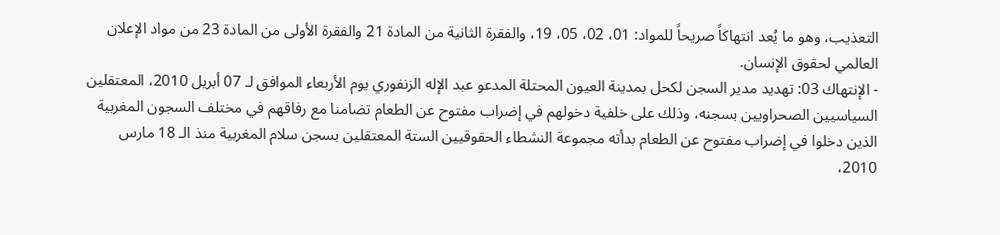التعذيب، وهو ما يُعد انتهاكاً صريحاً للمواد: 01، 02، 05، 19، والفقرة الثانية من المادة 21 والفقرة الأولى من المادة 23 من مواد الإعلان العالمي لحقوق الإنسان.
- الإنتهاك 03: تهديد مدير السجن لكحل بمدينة العيون المحتلة المدعو عبد الإله الزنفوري يوم الأربعاء الموافق لـ 07 أبريل 2010، المعتقلين السياسيين الصحراويين بسجنه، وذلك على خلفية دخولهم في إضراب مفتوح عن الطعام تضامنا مع رفاقهم في مختلف السجون المغربية الذين دخلوا في إضراب مفتوح عن الطعام بدأته مجموعة النشطاء الحقوقيين الستة المعتقلين بسجن سلام المغربية منذ الـ 18 مارس 2010،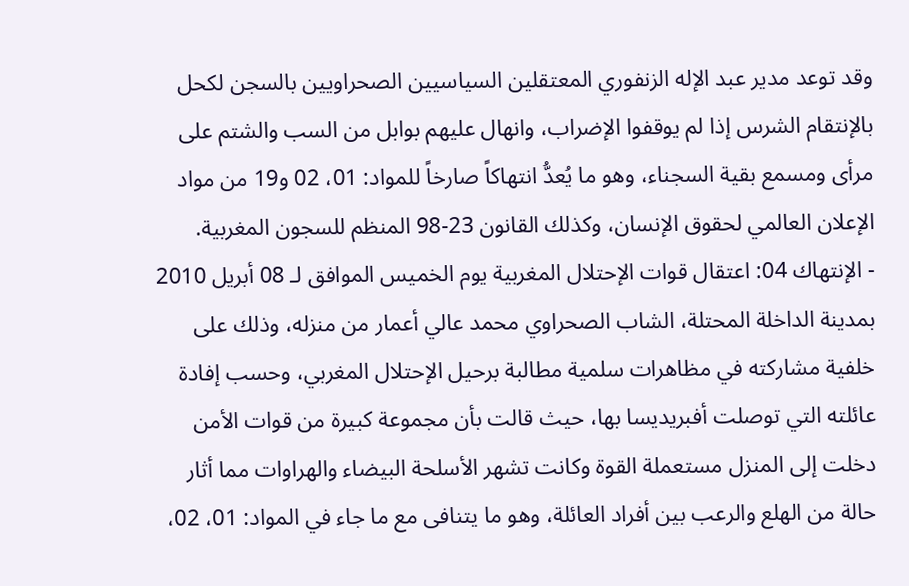وقد توعد مدير عبد الإله الزنفوري المعتقلين السياسيين الصحراويين بالسجن لكحل بالإنتقام الشرس إذا لم يوقفوا الإضراب، وانهال عليهم بوابل من السب والشتم على مرأى ومسمع بقية السجناء، وهو ما يُعدُّ انتهاكاً صارخاً للمواد: 01، 02 و19 من مواد الإعلان العالمي لحقوق الإنسان، وكذلك القانون 23-98 المنظم للسجون المغربية.
- الإنتهاك 04: اعتقال قوات الإحتلال المغربية يوم الخميس الموافق لـ 08 أبريل 2010 بمدينة الداخلة المحتلة، الشاب الصحراوي محمد عالي أعمار من منزله، وذلك على خلفية مشاركته في مظاهرات سلمية مطالبة برحيل الإحتلال المغربي، وحسب إفادة عائلته التي توصلت أفبريديسا بها، حيث قالت بأن مجموعة كبيرة من قوات الأمن دخلت إلى المنزل مستعملة القوة وكانت تشهر الأسلحة البيضاء والهراوات مما أثار حالة من الهلع والرعب بين أفراد العائلة، وهو ما يتنافى مع ما جاء في المواد: 01، 02،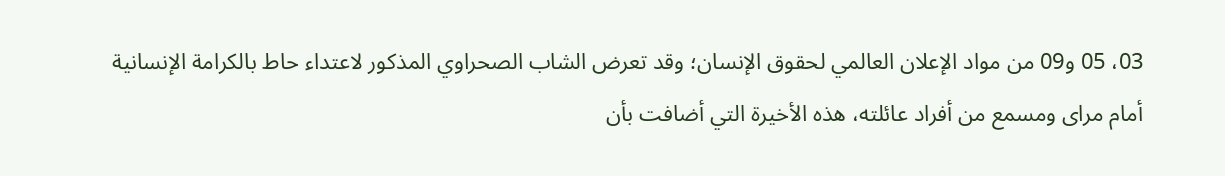03، 05 و09 من مواد الإعلان العالمي لحقوق الإنسان؛ وقد تعرض الشاب الصحراوي المذكور لاعتداء حاط بالكرامة الإنسانية أمام مراى ومسمع من أفراد عائلته، هذه الأخيرة التي أضافت بأن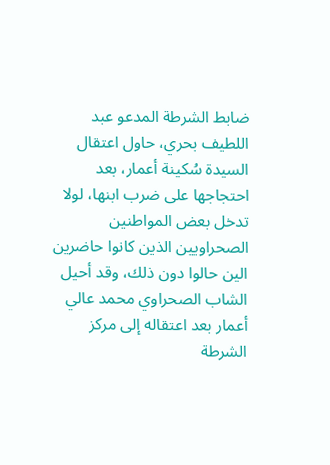ضابط الشرطة المدعو عبد اللطيف بحري، حاول اعتقال السيدة سُكينة أعمار، بعد احتجاجها على ضرب ابنها، لولا تدخل بعض المواطنين الصحراويين الذين كانوا حاضرين الين حالوا دون ذلك، وقد أحيل الشاب الصحراوي محمد عالي أعمار بعد اعتقاله إلى مركز الشرطة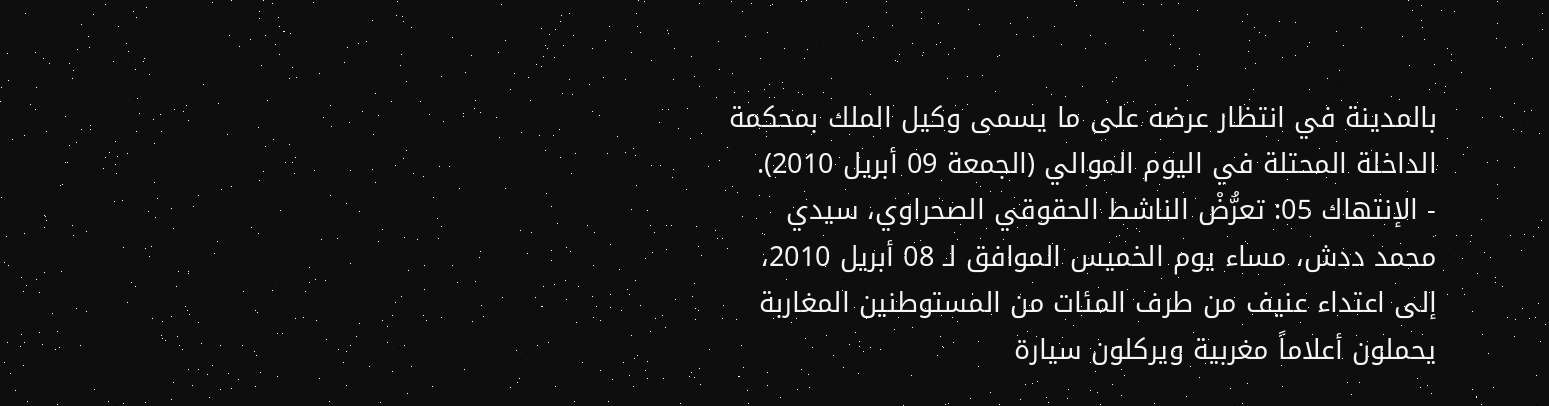بالمدينة في انتظار عرضه على ما يسمى وكيل الملك بمحكمة الداخلة المحتلة في اليوم الموالي (الجمعة 09 أبريل 2010).
- الإنتهاك 05: تعرُّضْ الناشط الحقوقي الصحراوي، سيدي محمد ددش، مساء يوم الخميس الموافق لـ 08 أبريل 2010، إلى اعتداء عنيف من طرف المئات من المستوطنين المغاربة يحملون أعلاماً مغربية ويركلون سيارة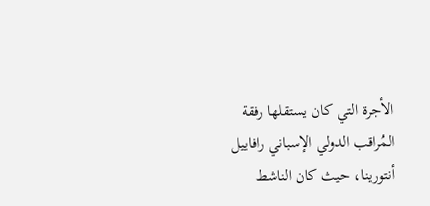الأجرة التي كان يستقلها رفقة المُراقب الدولي الإسباني رافاييل أنتورينا، حيث كان الناشط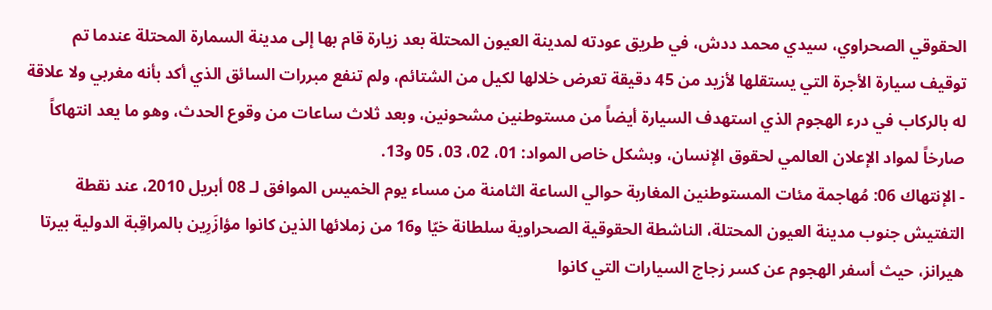الحقوقي الصحراوي، سيدي محمد ددش، في طريق عودته لمدينة العيون المحتلة بعد زيارة قام بها إلى مدينة السمارة المحتلة عندما تم توقيف سيارة الأجرة التي يستقلها لأزيد من 45 دقيقة تعرض خلالها لكيل من الشتائم، ولم تنفع مبررات السائق الذي أكد بأنه مغربي ولا علاقة له بالركاب في درء الهجوم الذي استهدف السيارة أيضاً من مستوطنين مشحونين، وبعد ثلاث ساعات من وقوع الحدث، وهو ما يعد انتهاكاً صارخاً لمواد الإعلان العالمي لحقوق الإنسان، وبشكل خاص المواد: 01، 02، 03، 05 و13.
- الإنتهاك 06: مُهاجمة مئات المستوطنين المغاربة حوالي الساعة الثامنة من مساء يوم الخميس الموافق لـ 08 أبريل 2010، عند نقطة التفتيش جنوب مدينة العيون المحتلة، الناشطة الحقوقية الصحراوية سلطانة خيّا و16 من زملائها الذين كانوا مؤازَرِين بالمراقِبة الدولية بيرتا هيرانز، حيث أسفر الهجوم عن كسر زجاج السيارات التي كانوا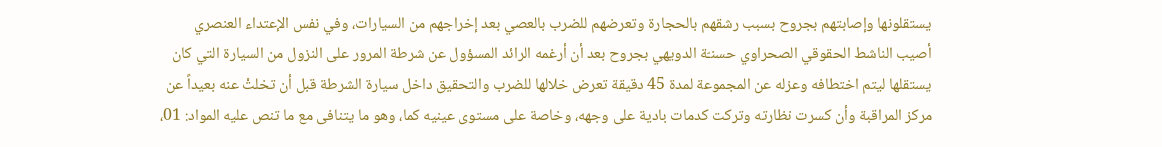يستقلونها وإصابتهم بجروح بسبب رشقهم بالحجارة وتعرضهم للضرب بالعصي بعد إخراجهم من السيارات، وفي نفس الإعتداء العنصري أصيب الناشط الحقوقي الصحراوي حسنـّة الدويهي بجروح بعد أن أرغمه الرائد المسؤول عن شرطة المرور على النزول من السيارة التي كان يستقلها ليتم اختطافه وعزله عن المجموعة لمدة 45 دقيقة تعرض خلالها للضرب والتحقيق داخل سيارة الشرطة قبل أن تخلتْ عنه بعيداً عن مركز المراقبة وأن كسرت نظارته وتركت كدمات بادية على وجهه، وخاصة على مستوى عينيه كما، وهو ما يتنافى مع ما تنص عليه المواد: 01،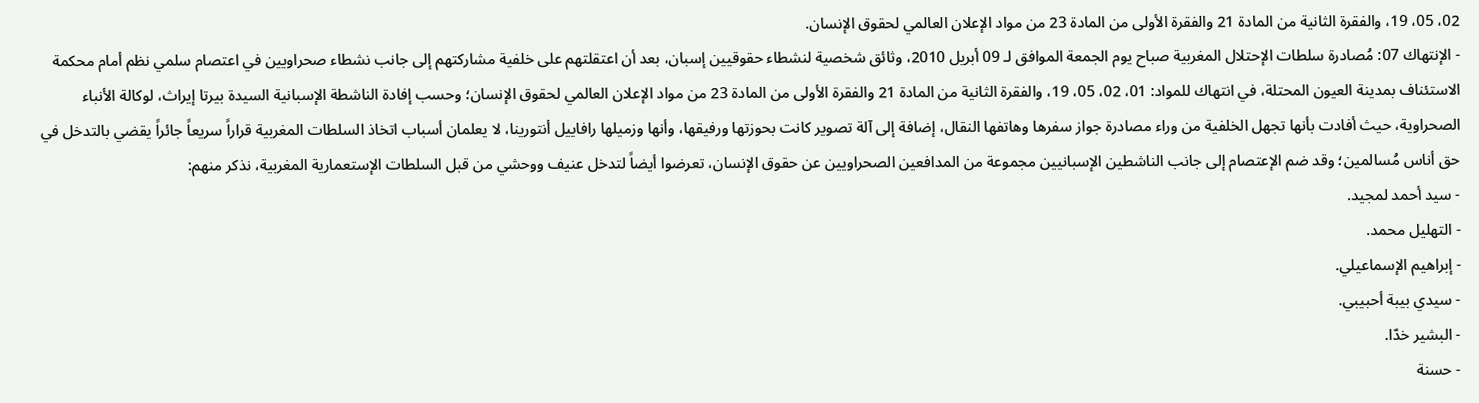02، 05، 19، والفقرة الثانية من المادة 21 والفقرة الأولى من المادة 23 من مواد الإعلان العالمي لحقوق الإنسان.
- الإنتهاك 07: مُصادرة سلطات الإحتلال المغربية صباح يوم الجمعة الموافق لـ 09 أبريل 2010، وثائق شخصية لنشطاء حقوقيين إسبان، بعد أن اعتقلتهم على خلفية مشاركتهم إلى جانب نشطاء صحراويين في اعتصام سلمي نظم أمام محكمة الاستئناف بمدينة العيون المحتلة، في انتهاك للمواد: 01، 02، 05، 19، والفقرة الثانية من المادة 21 والفقرة الأولى من المادة 23 من مواد الإعلان العالمي لحقوق الإنسان؛ وحسب إفادة الناشطة الإسبانية السيدة بيرتا إيراث، لوكالة الأنباء الصحراوية، حيث أفادت بأنها تجهل الخلفية من وراء مصادرة جواز سفرها وهاتفها النقال، إضافة إلى آلة تصوير كانت بحوزتها ورفيقها، وأنها وزميلها رافاييل أنتورينا، لا يعلمان أسباب اتخاذ السلطات المغربية قراراً سريعاً جائراً يقضي بالتدخل في حق أناس مُسالمين؛ وقد ضم الإعتصام إلى جانب الناشطين الإسبانيين مجموعة من المدافعين الصحراويين عن حقوق الإنسان، تعرضوا أيضاً لتدخل عنيف ووحشي من قبل السلطات الإستعمارية المغربية، نذكر منهم:
- سيد أحمد لمجيد.
- التهليل محمد.
- إبراهيم الإسماعيلي.
- سيدي بيبة أحبيبي.
- البشير خدّا.
- حسنة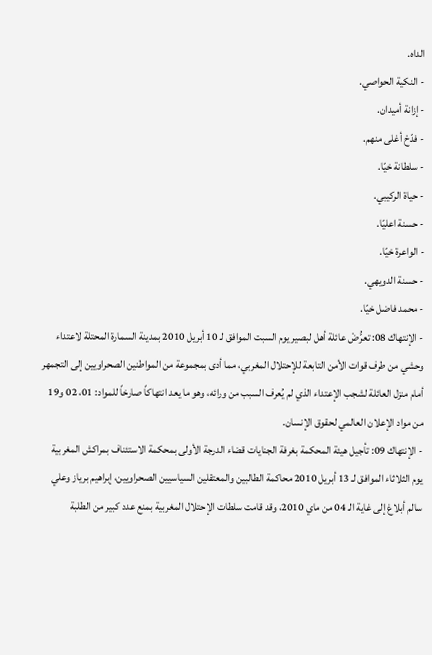الداه.
- النكية الحواصي.
- إزانة أميدان.
- فدّحْ أغلى منهم.
- سلطانة خيّا.
- حياة الركيبي.
- حسنة اعليّا.
- الواعرة خيّا.
- حسنة الدويهي.
- محمد فاضل خيّا.
- الإنتهاك 08: تعرُّضْ عائلة أهل لبصير يوم السبت الموافق لـ 10 أبريل 2010 بمدينة السمارة المحتلة لاعتداء وحشي من طرف قوات الأمن التابعة للإحتلال المغربي، مما أدى بمجموعة من المواطنين الصحراويين إلى التجمهر أمام منزل العائلة لشجب الإعتداء الذي لم يُعرف السبب من ورائه، وهو ما يعد انتهاكاً صارخاً للمواد: 01، 02 و19 من مواد الإعلان العالمي لحقوق الإنسان.
- الإنتهاك 09: تأجيل هيئة المحكمة بغرفة الجنايات قضاء الدرجة الأولى بمحكمة الاستئناف بمراكش المغربية يوم الثلاثاء الموافق لـ 13 أبريل 2010 محاكمة الطالبين والمعتقلين السياسيين الصحراويين، إبراهيم برياز وعلي سالم أبلاغ إلى غاية الـ 04 من ماي 2010، وقد قامت سلطات الإحتلال المغربية بمنع عدد كبير من الطلبة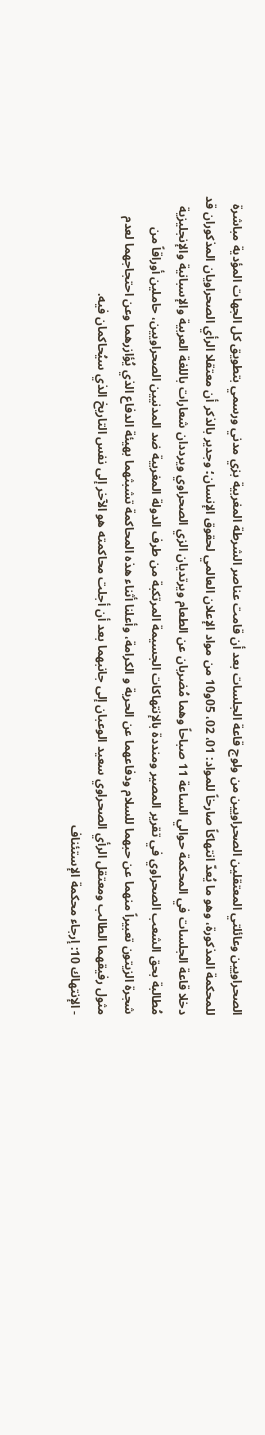الصحراويين وعائلتي المعتقلين الصحراويين من ولوج قاعة الجلسات بعد أن قامت عناصر الشرطة المغربية بزي مدني ورسمي بتطويق كل الجهات المؤدية مباشرة للمحكمة المذكورة، وهو ما يُعدّ انتهاكاً صارخاً للمواد: 01، 02، 05و10 من مواد الإعلان العالمي لحقوق الإنسان؛ وجدير بالذكر أن معتقلا الرأي الصحراويان المذكوران قد دخلا قاعة الجلسات في المحكمة حوالي الساعة 11 صباحاً وهما مُضربان عن الطعام ويرتديان الزي الصحراوي ويرددان شعارات باللغة العربية والإسبانية والإنجليزية مُطالبة بحق الشعب الصحراوي في تقرير المصير ومنددة بالإنتهاكات الجسيمة المرتكبة من طرف الدولة المغربية ضد المدنيين الصحراويين، حاملين أوراقاً من شجرة الزيتون تعبيراً منهما عن حبهما للسلام ودفاعهما عن الحرية و الكرامة، وأعلنا أثناء هذه المحاكمة تشبثهما بهيئة الدفاع الذي يُؤازرهما وعن احتجاجهما لعدم مثول رفيقهما الطالب ومعتقل الرأي الصحراوي سعيد الوعبان إلى جانبهما بعد أن أجلت محاكمته هو الآخر إلى نفس التاريخ الذي سيُحاكمان فيه.
- الإنتهاك 10: إرجاء محكمة الإستئناف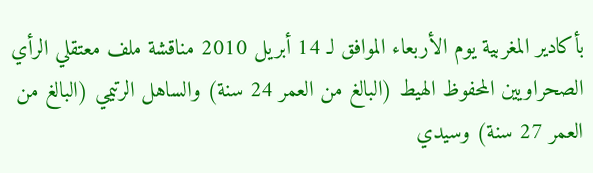بأكادير المغربية يوم الأربعاء الموافق لـ 14 أبريل 2010 مناقشة ملف معتقلي الرأي الصحراويين المحفوظ الهيط (البالغ من العمر 24 سنة) والساهل الرتيمي (البالغ من العمر 27 سنة) وسيدي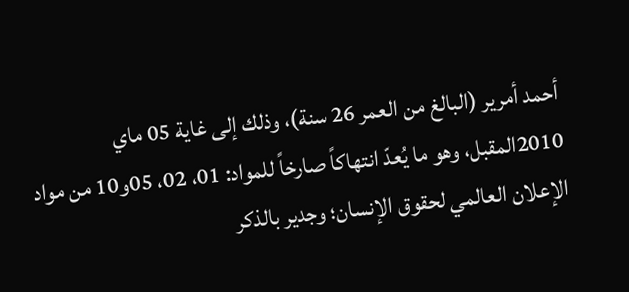أحمد أمرير (البالغ من العمر 26 سنة)، وذلك إلى غاية 05 ماي 2010المقبل، وهو ما يُعدّ انتهاكاً صارخاً للمواد: 01، 02، 05و10 من مواد الإعلان العالمي لحقوق الإنسان؛ وجدير بالذكر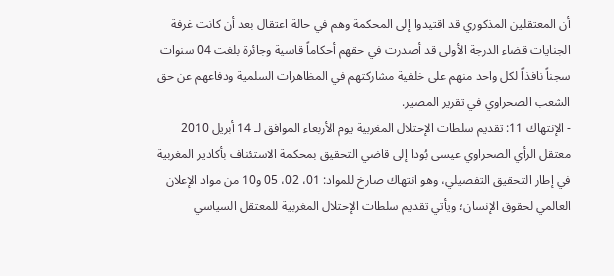أن المعتقلين المذكوري قد اقتيدوا إلى المحكمة وهم في حالة اعتقال بعد أن كانت غرفة الجنايات قضاء الدرجة الأولى قد أصدرت في حقهم أحكاماً قاسية وجائرة بلغت 04 سنوات سجناً نافذاً لكل واحد منهم على خلفية مشاركتهم في المظاهرات السلمية ودفاعهم عن حق الشعب الصحراوي في تقرير المصير.
- الإنتهاك 11: تقديم سلطات الإحتلال المغربية يوم الأربعاء الموافق لـ 14 أبريل 2010 معتقل الرأي الصحراوي عيسى بُودا إلى قاضي التحقيق بمحكمة الاستئناف بأكادير المغربية في إطار التحقيق التفصيلي، وهو انتهاك صارخ للمواد: 01، 02، 05 و10 من مواد الإعلان العالمي لحقوق الإنسان؛ ويأتي تقديم سلطات الإحتلال المغربية للمعتقل السياسي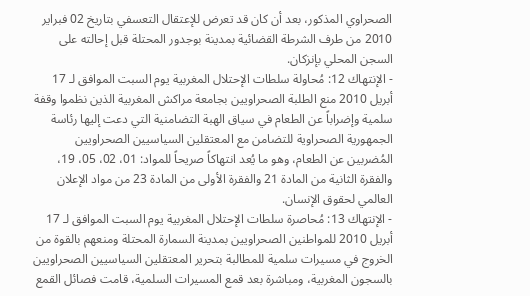الصحراوي المذكور، بعد أن كان قد تعرض للإعتقال التعسفي بتاريخ 02 فبراير 2010 من طرف الشرطة القضائية بمدينة بوجدور المحتلة قبل إحالته على السجن المحلي بإنزكان.
- الإنتهاك 12: مُحاولة سلطات الإحتلال المغربية يوم السبت الموافق لـ 17 أبريل 2010 منع الطلبة الصحراويين بجامعة مراكش المغربية الذين نظموا وقفة سلمية وإضراباً عن الطعام في سياق الهبة التضامنية التي دعت إليها رئاسة الجمهورية الصحراوية للتضامن مع المعتقلين السياسيين الصحراويين المُضربين عن الطعام، وهو ما يُعد انتهاكاً صريحاً للمواد: 01، 02، 05، 19، والفقرة الثانية من المادة 21 والفقرة الأولى من المادة 23 من مواد الإعلان العالمي لحقوق الإنسان.
- الإنتهاك 13: مُحاصرة سلطات الإحتلال المغربية يوم السبت الموافق لـ 17 أبريل 2010 للمواطنين الصحراويين بمدينة السمارة المحتلة ومنعهم بالقوة من الخروج في مسيرات سلمية للمطالبة بتحرير المعتقلين السياسيين الصحراويين بالسجون المغربية، ومباشرة بعد قمع المسيرات السلمية، قامت فصائل القمع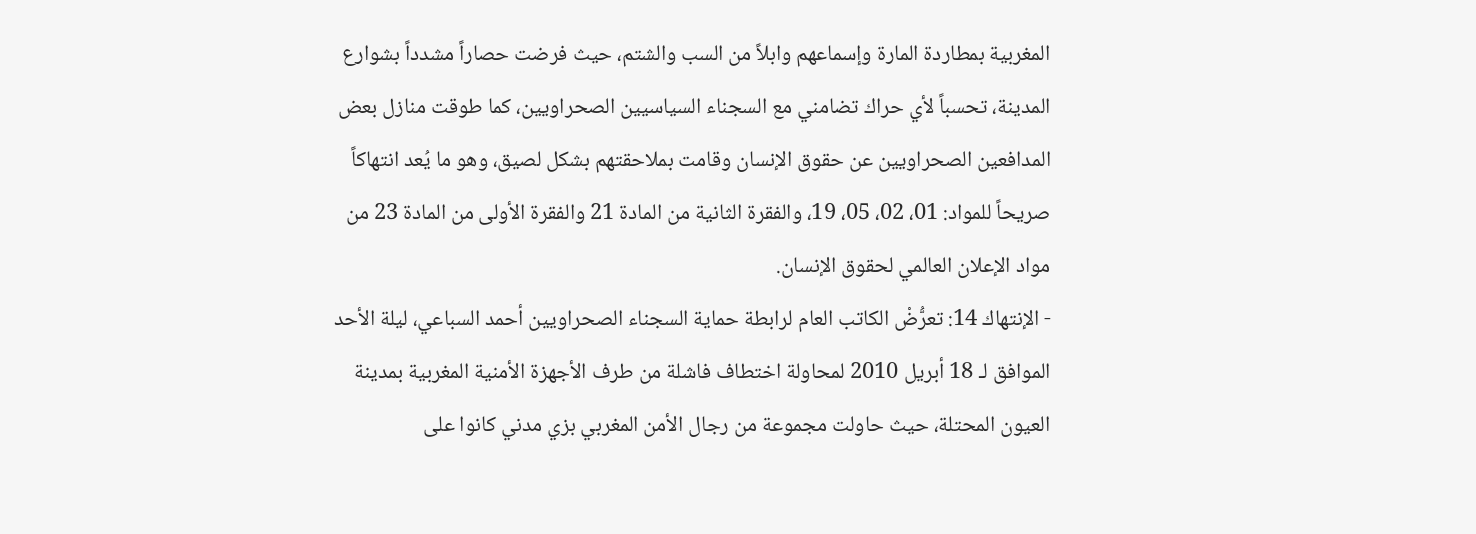المغربية بمطاردة المارة وإسماعهم وابلاً من السب والشتم، حيث فرضت حصاراً مشدداً بشوارع المدينة، تحسباً لأي حراك تضامني مع السجناء السياسيين الصحراويين، كما طوقت منازل بعض المدافعين الصحراويين عن حقوق الإنسان وقامت بملاحقتهم بشكل لصيق، وهو ما يُعد انتهاكاً صريحاً للمواد: 01، 02، 05، 19، والفقرة الثانية من المادة 21 والفقرة الأولى من المادة 23 من مواد الإعلان العالمي لحقوق الإنسان.
- الإنتهاك 14: تعرُّضْ الكاتب العام لرابطة حماية السجناء الصحراويين أحمد السباعي، ليلة الأحد الموافق لـ 18 أبريل 2010 لمحاولة اختطاف فاشلة من طرف الأجهزة الأمنية المغربية بمدينة العيون المحتلة، حيث حاولت مجموعة من رجال الأمن المغربي بزي مدني كانوا على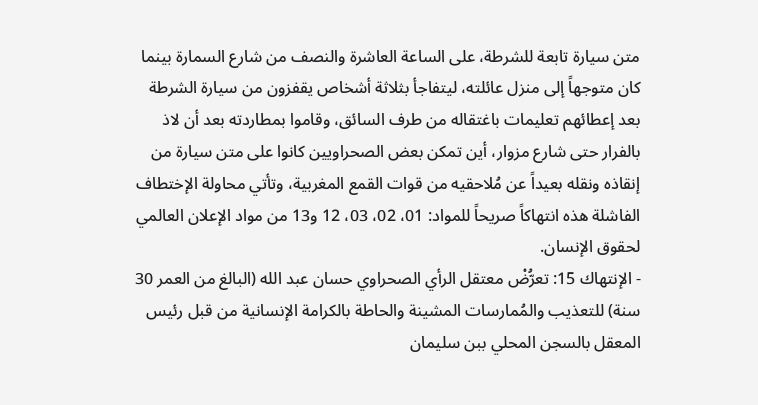متن سيارة تابعة للشرطة، على الساعة العاشرة والنصف من شارع السمارة بينما كان متوجهاً إلى منزل عائلته، ليتفاجأ بثلاثة أشخاص يقفزون من سيارة الشرطة بعد إعطائهم تعليمات باغتقاله من طرف السائق، وقاموا بمطاردته بعد أن لاذ بالفرار حتى شارع مزوار، أين تمكن بعض الصحراويين كانوا على متن سيارة من إنقاذه ونقله بعيداً عن مُلاحقيه من قوات القمع المغربية، وتأتي محاولة الإختطاف الفاشلة هذه انتهاكاً صريحاً للمواد: 01، 02، 03، 12 و13 من مواد الإعلان العالمي لحقوق الإنسان.
- الإنتهاك 15: تعرُّضْ معتقل الرأي الصحراوي حسان عبد الله (البالغ من العمر 30 سنة) للتعذيب والمُمارسات المشينة والحاطة بالكرامة الإنسانية من قبل رئيس المعقل بالسجن المحلي ببن سليمان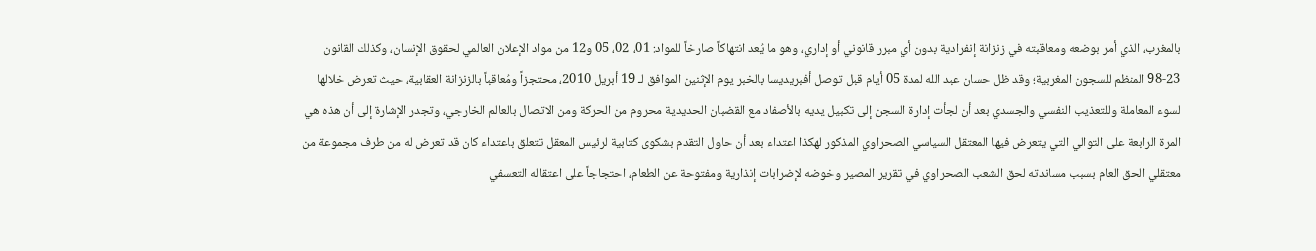بالمغرب، الذي أمر بوضعه ومعاقبته في زنزانة إنفرادية بدون أي مبرر قانوني أو إداري، وهو ما يُعد انتهاكاً صارخاً للمواد: 01، 02، 05 و12 من مواد الإعلان العالمي لحقوق الإنسان، وكذلك القانون 23-98 المنظم للسجون المغربية؛ وقد ظل حسان عبد الله لمدة 05 أيام قبل توصل أفبريديسا بالخبر يوم الإثنين الموافق لـ 19 أبريل 2010، محتجزاً ومُعاقباً بالزنزانة العقابية، حيث تعرض خلالها لسوء المعاملة وللتعذيب النفسي والجسدي بعد أن لجأت إدارة السجن إلى تكبيل يديه بالأصفاد مع القضبان الحديدية محروم من الحركة ومن الاتصال بالعالم الخارجي، وتجدر الإشارة إلى أن هذه هي المرة الرابعة على التوالي التي يتعرض فيها المعتقل السياسي الصحراوي المذكور لهكذا اعتداء بعد أن حاول التقدم بشكوى كتابية لرئيس المعقل تتعلق باعتداء كان قد تعرض له من طرف مجموعة من معتقلي الحق العام بسبب مساندته لحق الشعب الصحراوي في تقرير المصير وخوضه لإضرابات إنذارية ومفتوحة عن الطعام، احتجاجاً على اعتقاله التعسفي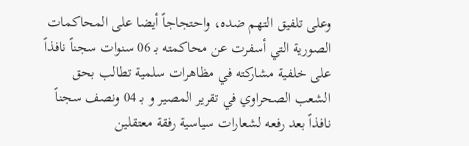وعلى تلفيق التهم ضده، واحتجاجاً أيضا على المحاكمات الصورية التي أسفرت عن محاكمته بـ 06 سنوات سجناً نافذاً على خلفية مشاركته في مظاهرات سلمية تطالب بحق الشعب الصحراوي في تقرير المصير و بـ 04 ونصف سجناً نافذاً بعد رفعه لشعارات سياسية رفقة معتقلين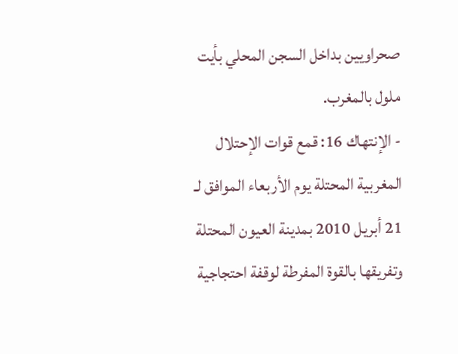صحراويين بداخل السجن المحلي بأيت ملول بالمغرب.
- الإنتهاك 16: قمع قوات الإحتلال المغربية المحتلة يوم الأربعاء الموافق لـ 21 أبريل 2010 بمدينة العيون المحتلة وتفريقها بالقوة المفرطة لوقفة احتجاجية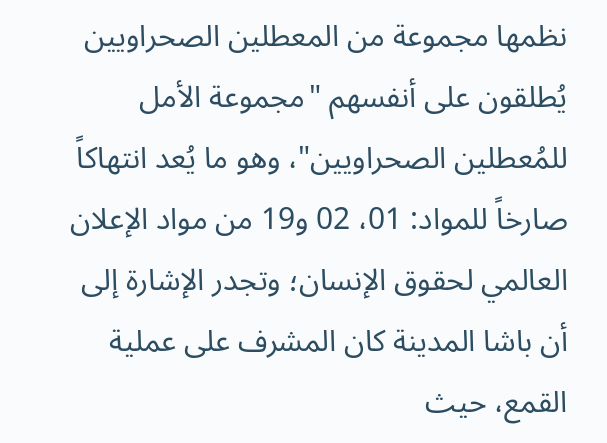نظمها مجموعة من المعطلين الصحراويين يُطلقون على أنفسهم "مجموعة الأمل للمُعطلين الصحراويين"، وهو ما يُعد انتهاكاً صارخاً للمواد: 01، 02 و19 من مواد الإعلان العالمي لحقوق الإنسان؛ وتجدر الإشارة إلى أن باشا المدينة كان المشرف على عملية القمع، حيث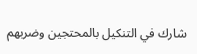شارك في التنكيل بالمحتجين وضربهم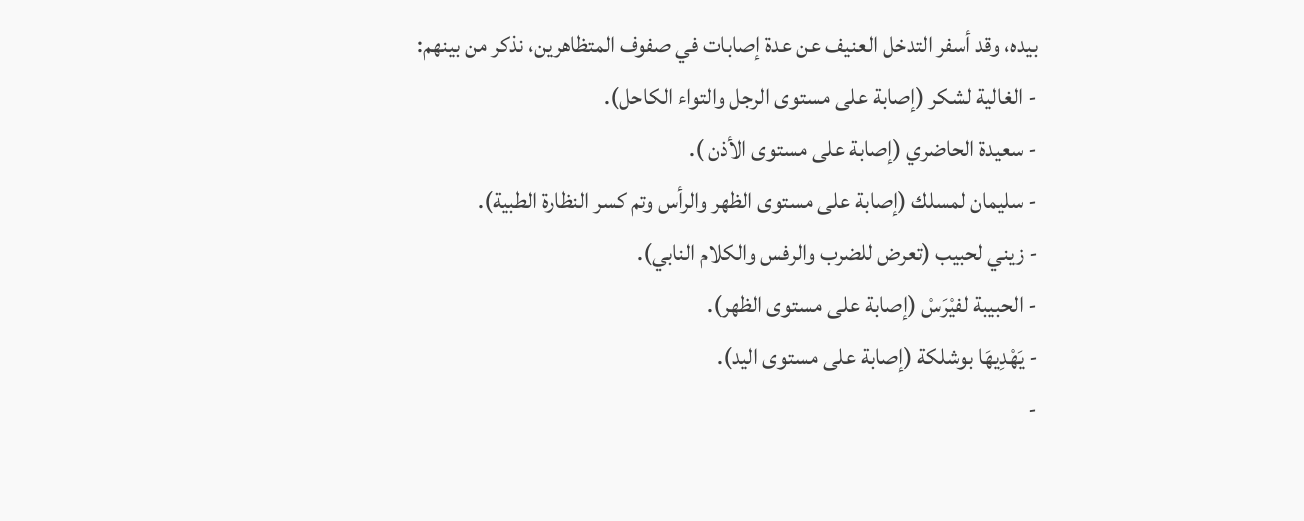بيده، وقد أسفر التدخل العنيف عن عدة إصابات في صفوف المتظاهرين، نذكر من بينهم:
- الغالية لشكر (إصابة على مستوى الرجل والتواء الكاحل).
- سعيدة الحاضري (إصابة على مستوى الأذن ).
- سليمان لمسلك (إصابة على مستوى الظهر والرأس وتم كسر النظارة الطبية).
- زيني لحبيب (تعرض للضرب والرفس والكلام النابي).
- الحبيبة لفيْرَسْ (إصابة على مستوى الظهر).
- يَهْدِيهَا بوشلكة (إصابة على مستوى اليد).
-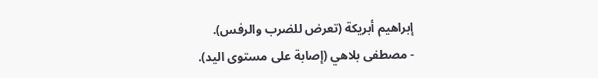إبراهيم أبريكة (تعرض للضرب والرفس).
- مصطفى بلاهي (إصابة على مستوى اليد).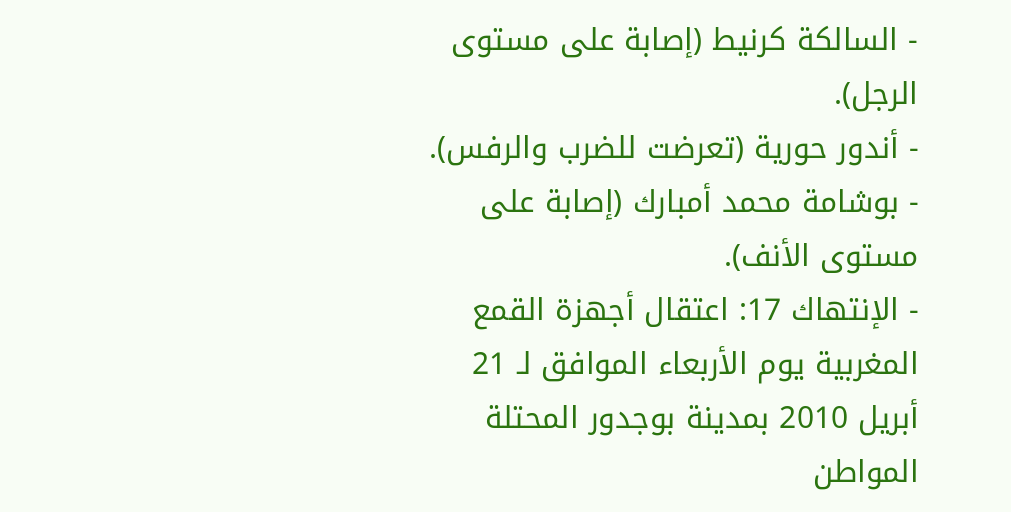- السالكة كرنيط (إصابة على مستوى الرجل).
- أندور حورية (تعرضت للضرب والرفس).
- بوشامة محمد أمبارك (إصابة على مستوى الأنف).
- الإنتهاك 17: اعتقال أجهزة القمع المغربية يوم الأربعاء الموافق لـ 21 أبريل 2010 بمدينة بوجدور المحتلة المواطن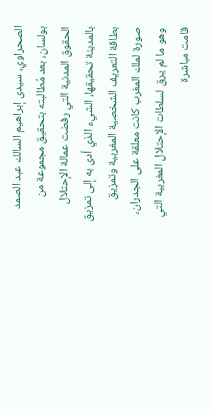الصحراوي، سيدى إبراهيم السالك عبد الصمد بولسان، بعد مُطالبته بتحقيق مجموعة من الحقوق المدنية التي رفضت عمالة الإحتلال بالمدينة تحقيقها، الشيء الذي أدى به إلى تمزيق بطاقة التعريف الشخصية المغربية وتمزيق صورة لملك المغرب كانت معلقة على الجدران، وهو ما لم يرق لسلطات الإحتلال المغربية التي قامت مباشرة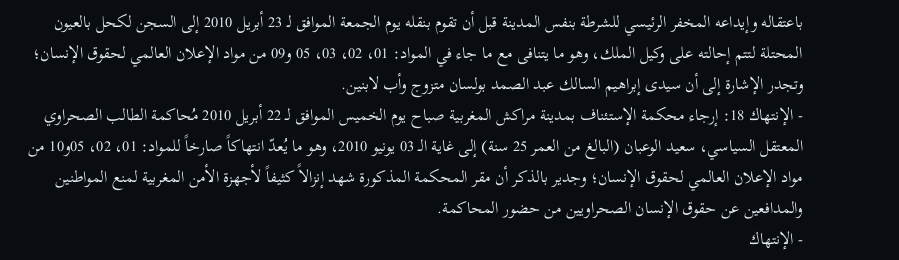باعتقاله وإيداعه المخفر الرئيسي للشرطة بنفس المدينة قبل أن تقوم بنقله يوم الجمعة الموافق لـ 23 أبريل 2010 إلى السجن لكحل بالعيون المحتلة لتتم إحالته على وكيل الملك، وهو ما يتنافى مع ما جاء في المواد: 01، 02، 03، 05 و09 من مواد الإعلان العالمي لحقوق الإنسان؛ وتجدر الإشارة إلى أن سيدى إبراهيم السالك عبد الصمد بولسان متزوج وأب لابنين.
- الإنتهاك 18: إرجاء محكمة الإستئناف بمدينة مراكش المغربية صباح يوم الخميس الموافق لـ 22 أبريل 2010 مُحاكمة الطالب الصحراوي المعتقل السياسي، سعيد الوعبان (البالغ من العمر 25 سنة) إلى غاية الـ 03 يونيو 2010، وهو ما يُعدّ انتهاكاً صارخاً للمواد: 01، 02، 05و10 من مواد الإعلان العالمي لحقوق الإنسان؛ وجدير بالذكر أن مقر المحكمة المذكورة شهد إنزالاً كثيفاً لأجهزة الأمن المغربية لمنع المواطنين والمدافعين عن حقوق الإنسان الصحراويين من حضور المحاكمة.
- الإنتهاك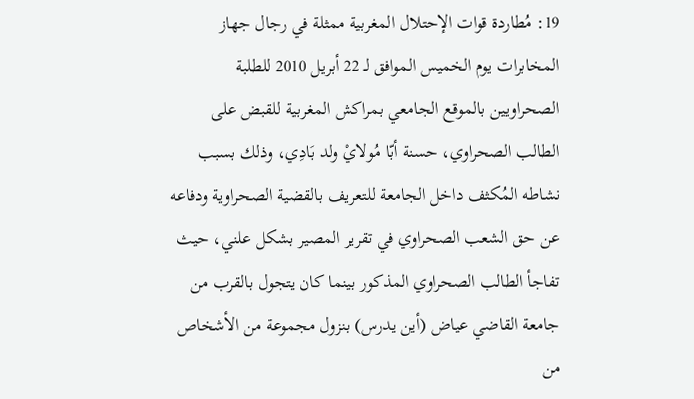19: مُطاردة قوات الإحتلال المغربية ممثلة في رجال جهاز المخابرات يوم الخميس الموافق لـ 22 أبريل 2010 للطلبة الصحراويين بالموقع الجامعي بمراكش المغربية للقبض على الطالب الصحراوي، حسنة أبّا مُولايْ ولد بَادِي، وذلك بسبب نشاطه المُكثف داخل الجامعة للتعريف بالقضية الصحراوية ودفاعه عن حق الشعب الصحراوي في تقرير المصير بشكل علني، حيث تفاجأ الطالب الصحراوي المذكور بينما كان يتجول بالقرب من جامعة القاضي عياض (أين يدرس) بنزول مجموعة من الأشخاص من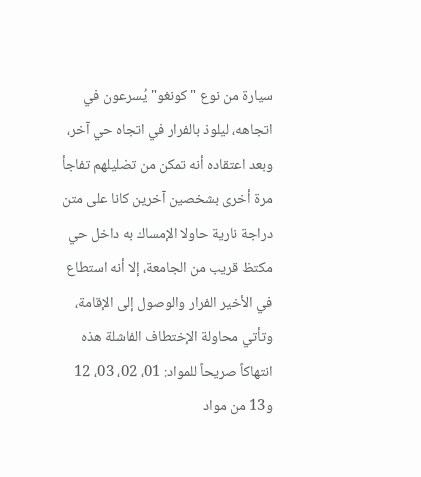سيارة من نوع "كونغو" يُسرعون في اتجاهه، ليلوذ بالفرار في اتجاه حي آخر، وبعد اعتقاده أنه تمكن من تضليلهم تفاجأ مرة أخرى بشخصين آخرين كانا على متن دراجة نارية حاولا الإمساك به داخل حي مكتظ قريب من الجامعة، إلا أنه استطاع في الأخير الفرار والوصول إلى الإقامة، وتأتي محاولة الإختطاف الفاشلة هذه انتهاكاً صريحاً للمواد: 01، 02، 03، 12 و13 من مواد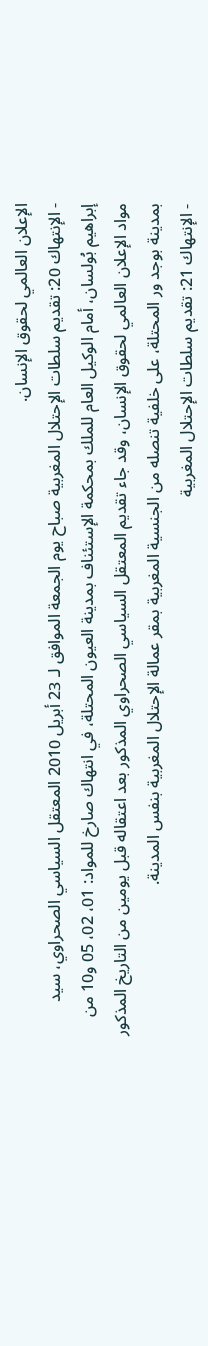الإعلان العالمي لحقوق الإنسان.
- الإنتهاك 20: تقديم سلطات الإحتلال المغربية صباح يوم الجمعة الموافق لـ 23 أبريل 2010 المعتقل السياسي الصحراوي، سيد إبراهيم بُولسان، أمام الوكيل العام للملك بمحكمة الإستئناف بمدينة العيون المحتلة، في انتهاك صارخ للمواد: 01، 02، 05 و10 من مواد الإعلان العالمي لحقوق الإنسان، وقد جاء تقديم المعتقل السياسي الصحراوي المذكور بعد اعتقاله قبل يومين من التاريخ المذكور بمدينة بوجد ور المحتلة، على خلفية تنصله من الجنسية المغربية بمقر عمالة الإحتلال المغربية بنفس المدينة.
- الإنتهاك 21: تقديم سلطات الإحتلال المغربية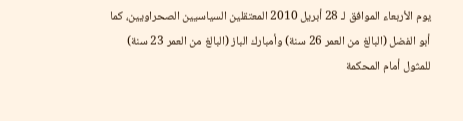يوم الأربعاء الموافق لـ 28 أبريل 2010 المعتقلين السياسيين الصحراويين، كما أبو الفضل (البالغ من العمر 26 سنة) وأمبارك الباز (البالغ من العمر 23 سنة) للمثول أمام المحكمة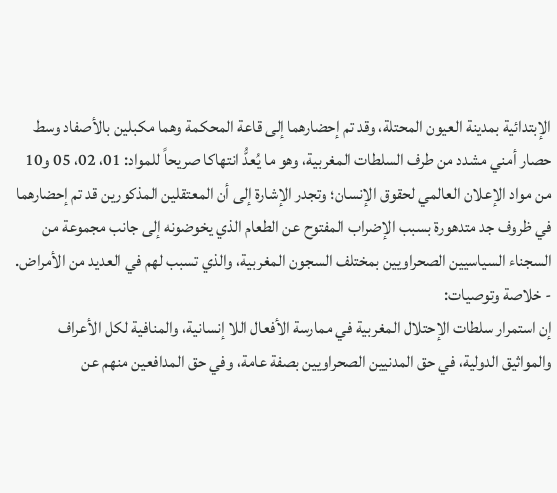الإبتدائية بمدينة العيون المحتلة، وقد تم إحضارهما إلى قاعة المحكمة وهما مكبلين بالأصفاد وسط حصار أمني مشدد من طرف السلطات المغربية، وهو ما يُعدُّ انتهاكا صريحاً للمواد: 01، 02، 05 و10 من مواد الإعلان العالمي لحقوق الإنسان؛ وتجدر الإشارة إلى أن المعتقلين المذكورين قد تم إحضارهما في ظروف جد متدهورة بسبب الإضراب المفتوح عن الطعام الذي يخوضونه إلى جانب مجموعة من السجناء السياسيين الصحراويين بمختلف السجون المغربية، والذي تسبب لهم في العديد من الأمراض.
- خلاصة وتوصيات:
إن استمرار سلطات الإحتلال المغربية في ممارسة الأفعال اللا إنسانية، والمنافية لكل الأعراف والمواثيق الدولية، في حق المدنيين الصحراويين بصفة عامة، وفي حق المدافعين منهم عن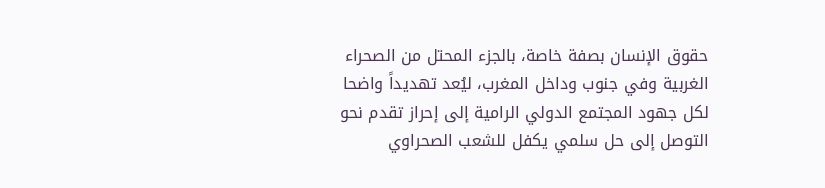حقوق الإنسان بصفة خاصة، بالجزء المحتل من الصحراء الغربية وفي جنوب وداخل المغرب، ليُعد تهديداً واضحا لكل جهود المجتمع الدولي الرامية إلى إحراز تقدم نحو التوصل إلى حل سلمي يكفل للشعب الصحراوي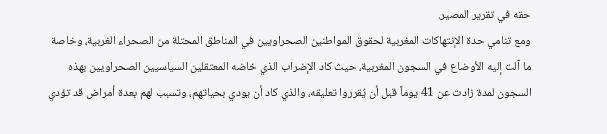حقه في تقرير المصير.
ومع تنامي حدة الإنتهاكات المغربية لحقوق المواطنين الصحراويين في المناطق المحتلة من الصحراء الغربية، وخاصة ما آلت إليه الأوضاع في السجون المغربية، حيث كاد الإضراب الذي خاضه المعتقلين السياسيين الصحراويين بهذه السجون لمدة زادت عن 41 يوماً قبل أن يُقرروا تعليقه، والذي كاد أن يودي بحياتهم، وتسبب لهم بعدة أمراض قد تؤدي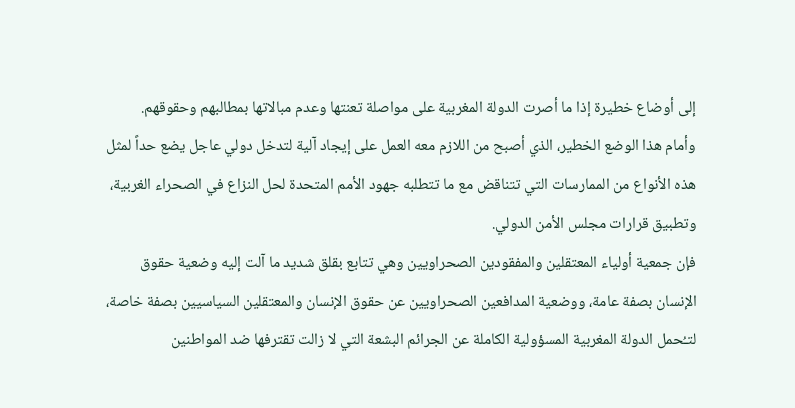إلى أوضاع خطيرة إذا ما أصرت الدولة المغربية على مواصلة تعنتها وعدم مبالاتها بمطالبهم وحقوقهم.
وأمام هذا الوضع الخطير، الذي أصبح من اللازم معه العمل على إيجاد آلية لتدخل دولي عاجل يضع حداً لمثل هذه الأنواع من الممارسات التي تتناقض مع ما تتطلبه جهود الأمم المتحدة لحل النزاع في الصحراء الغربية، وتطبيق قرارات مجلس الأمن الدولي.
فإن جمعية أولياء المعتقلين والمفقودين الصحراويين وهي تتابع بقلق شديد ما آلت إليه وضعية حقوق الإنسان بصفة عامة، ووضعية المدافعين الصحراويين عن حقوق الإنسان والمعتقلين السياسيين بصفة خاصة، لتـُحمل الدولة المغربية المسؤولية الكاملة عن الجرائم البشعة التي لا زالت تقترفها ضد المواطنين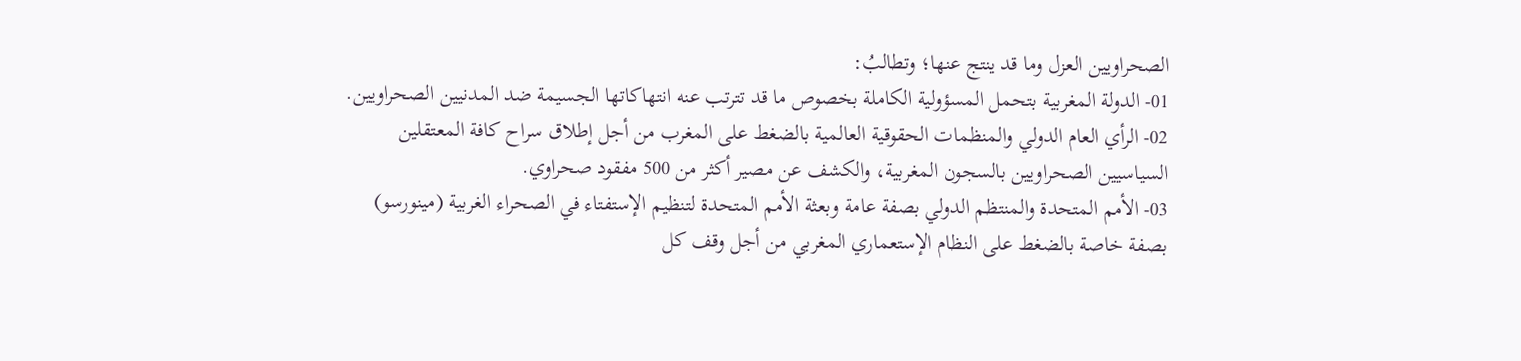الصحراويين العزل وما قد ينتج عنها؛ وتطالبُ:
01- الدولة المغربية بتحمل المسؤولية الكاملة بخصوص ما قد تترتب عنه انتهاكاتها الجسيمة ضد المدنيين الصحراويين.
02- الرأي العام الدولي والمنظمات الحقوقية العالمية بالضغط على المغرب من أجل إطلاق سراح كافة المعتقلين السياسيين الصحراويين بالسجون المغربية، والكشف عن مصير أكثر من 500 مفقود صحراوي.
03- الأمم المتحدة والمنتظم الدولي بصفة عامة وبعثة الأمم المتحدة لتنظيم الإستفتاء في الصحراء الغربية (مينورسو) بصفة خاصة بالضغط على النظام الإستعماري المغربي من أجل وقف كل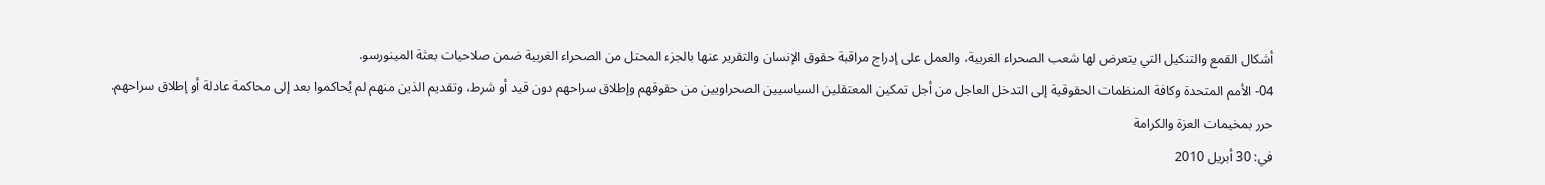أشكال القمع والتنكيل التي يتعرض لها شعب الصحراء الغربية، والعمل على إدراج مراقبة حقوق الإنسان والتقرير عنها بالجزء المحتل من الصحراء الغربية ضمن صلاحيات بعثة المينورسو.
04- الأمم المتحدة وكافة المنظمات الحقوقية إلى التدخل العاجل من أجل تمكين المعتقلين السياسيين الصحراويين من حقوقهم وإطلاق سراحهم دون قيد أو شرط، وتقديم الذين منهم لم يُحاكموا بعد إلى محاكمة عادلة أو إطلاق سراحهم.
حرر بمخيمات العزة والكرامة
في: 30 أبريل 2010